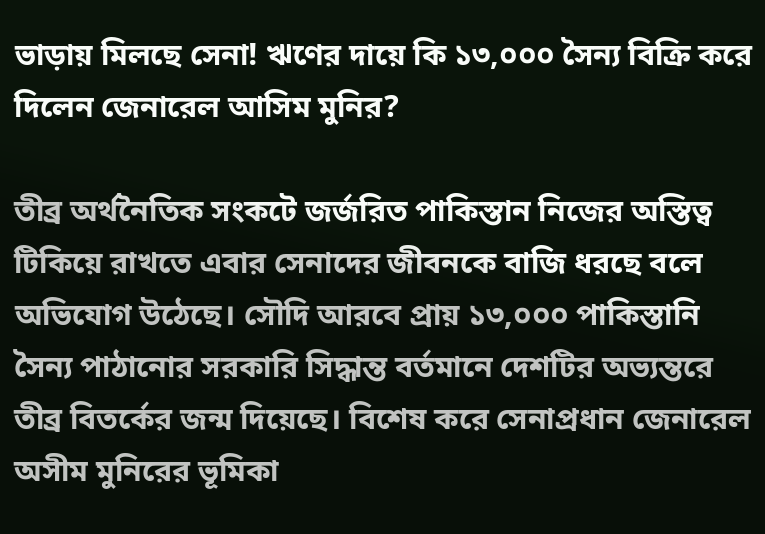ভাড়ায় মিলছে সেনা! ঋণের দায়ে কি ১৩,০০০ সৈন্য বিক্রি করে দিলেন জেনারেল আসিম মুনির?

তীব্র অর্থনৈতিক সংকটে জর্জরিত পাকিস্তান নিজের অস্তিত্ব টিকিয়ে রাখতে এবার সেনাদের জীবনকে বাজি ধরছে বলে অভিযোগ উঠেছে। সৌদি আরবে প্রায় ১৩,০০০ পাকিস্তানি সৈন্য পাঠানোর সরকারি সিদ্ধান্ত বর্তমানে দেশটির অভ্যন্তরে তীব্র বিতর্কের জন্ম দিয়েছে। বিশেষ করে সেনাপ্রধান জেনারেল অসীম মুনিরের ভূমিকা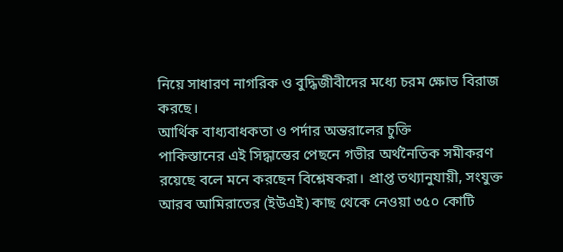নিয়ে সাধারণ নাগরিক ও বুদ্ধিজীবীদের মধ্যে চরম ক্ষোভ বিরাজ করছে।
আর্থিক বাধ্যবাধকতা ও পর্দার অন্তরালের চুক্তি
পাকিস্তানের এই সিদ্ধান্তের পেছনে গভীর অর্থনৈতিক সমীকরণ রয়েছে বলে মনে করছেন বিশ্লেষকরা। প্রাপ্ত তথ্যানুযায়ী, সংযুক্ত আরব আমিরাতের (ইউএই) কাছ থেকে নেওয়া ৩৫০ কোটি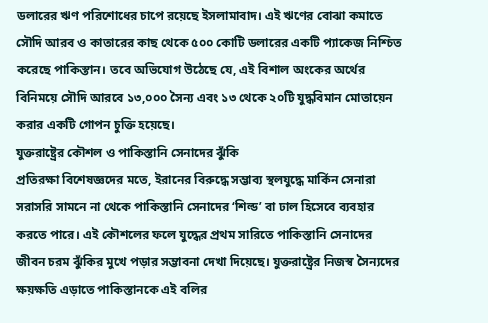ডলারের ঋণ পরিশোধের চাপে রয়েছে ইসলামাবাদ। এই ঋণের বোঝা কমাতে সৌদি আরব ও কাতারের কাছ থেকে ৫০০ কোটি ডলারের একটি প্যাকেজ নিশ্চিত করেছে পাকিস্তান। তবে অভিযোগ উঠেছে যে, এই বিশাল অংকের অর্থের বিনিময়ে সৌদি আরবে ১৩,০০০ সৈন্য এবং ১৩ থেকে ২০টি যুদ্ধবিমান মোতায়েন করার একটি গোপন চুক্তি হয়েছে।
যুক্তরাষ্ট্রের কৌশল ও পাকিস্তানি সেনাদের ঝুঁকি
প্রতিরক্ষা বিশেষজ্ঞদের মতে, ইরানের বিরুদ্ধে সম্ভাব্য স্থলযুদ্ধে মার্কিন সেনারা সরাসরি সামনে না থেকে পাকিস্তানি সেনাদের ‘শিল্ড’ বা ঢাল হিসেবে ব্যবহার করতে পারে। এই কৌশলের ফলে যুদ্ধের প্রথম সারিতে পাকিস্তানি সেনাদের জীবন চরম ঝুঁকির মুখে পড়ার সম্ভাবনা দেখা দিয়েছে। যুক্তরাষ্ট্রের নিজস্ব সৈন্যদের ক্ষয়ক্ষতি এড়াতে পাকিস্তানকে এই বলির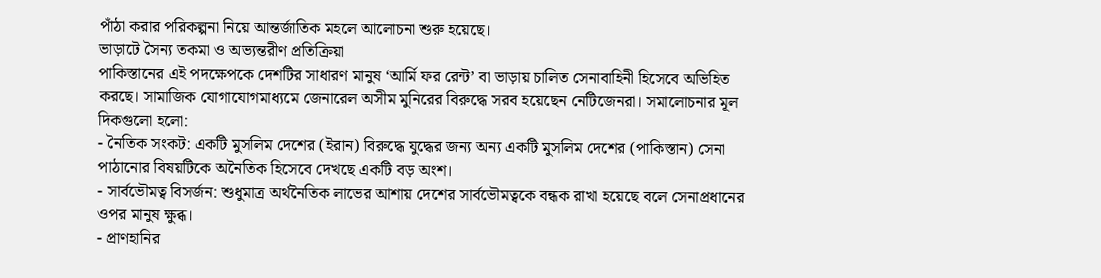পাঁঠা করার পরিকল্পনা নিয়ে আন্তর্জাতিক মহলে আলোচনা শুরু হয়েছে।
ভাড়াটে সৈন্য তকমা ও অভ্যন্তরীণ প্রতিক্রিয়া
পাকিস্তানের এই পদক্ষেপকে দেশটির সাধারণ মানুষ ‘আর্মি ফর রেন্ট’ বা ভাড়ায় চালিত সেনাবাহিনী হিসেবে অভিহিত করছে। সামাজিক যোগাযোগমাধ্যমে জেনারেল অসীম মুনিরের বিরুদ্ধে সরব হয়েছেন নেটিজেনরা। সমালোচনার মূল দিকগুলো হলো:
- নৈতিক সংকট: একটি মুসলিম দেশের (ইরান) বিরুদ্ধে যুদ্ধের জন্য অন্য একটি মুসলিম দেশের (পাকিস্তান) সেনা পাঠানোর বিষয়টিকে অনৈতিক হিসেবে দেখছে একটি বড় অংশ।
- সার্বভৌমত্ব বিসর্জন: শুধুমাত্র অর্থনৈতিক লাভের আশায় দেশের সার্বভৌমত্বকে বন্ধক রাখা হয়েছে বলে সেনাপ্রধানের ওপর মানুষ ক্ষুব্ধ।
- প্রাণহানির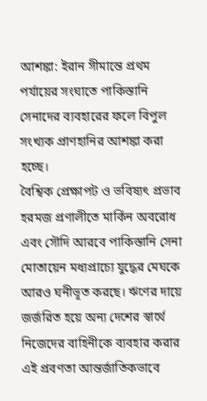আশঙ্কা: ইরান সীমান্তে প্রথম পর্যায়ের সংঘাতে পাকিস্তানি সেনাদের ব্যবহারের ফলে বিপুল সংখ্যক প্রাণহানির আশঙ্কা করা হচ্ছে।
বৈশ্বিক প্রেক্ষাপট ও ভবিষ্যৎ প্রভাব
হরমজ প্রণালীতে মার্কিন অবরোধ এবং সৌদি আরবে পাকিস্তানি সেনা মোতায়েন মধ্যপ্রাচ্যে যুদ্ধের মেঘকে আরও ঘনীভূত করছে। ঋণের দায়ে জর্জরিত হয়ে অন্য দেশের স্বার্থে নিজেদের বাহিনীকে ব্যবহার করার এই প্রবণতা আন্তর্জাতিকভাবে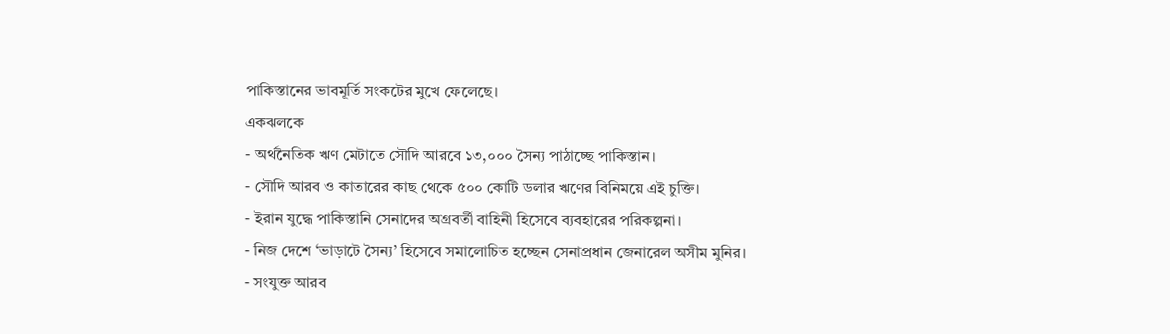পাকিস্তানের ভাবমূর্তি সংকটের মুখে ফেলেছে।
একঝলকে
- অর্থনৈতিক ঋণ মেটাতে সৌদি আরবে ১৩,০০০ সৈন্য পাঠাচ্ছে পাকিস্তান।
- সৌদি আরব ও কাতারের কাছ থেকে ৫০০ কোটি ডলার ঋণের বিনিময়ে এই চুক্তি।
- ইরান যুদ্ধে পাকিস্তানি সেনাদের অগ্রবর্তী বাহিনী হিসেবে ব্যবহারের পরিকল্পনা।
- নিজ দেশে ‘ভাড়াটে সৈন্য’ হিসেবে সমালোচিত হচ্ছেন সেনাপ্রধান জেনারেল অসীম মুনির।
- সংযুক্ত আরব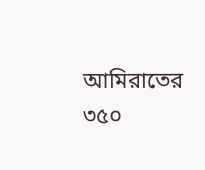আমিরাতের ৩৫০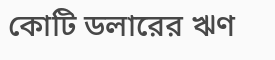কোটি ডলারের ঋণ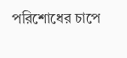পরিশোধের চাপে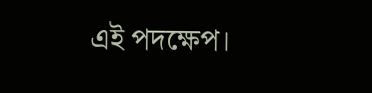এই পদক্ষেপ।